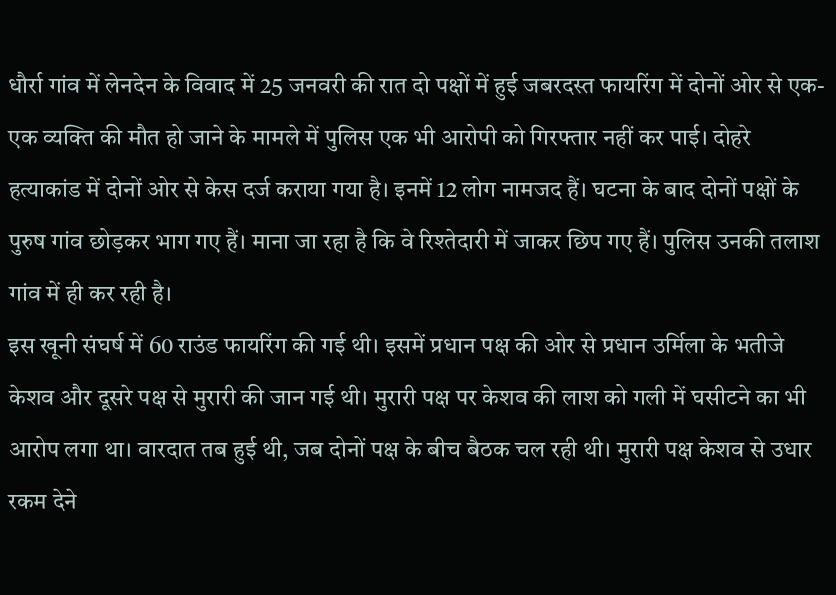धौर्रा गांव में लेनदेन के विवाद में 25 जनवरी की रात दो पक्षों में हुई जबरदस्त फायरिंग में दोनों ओर से एक- एक व्यक्ति की मौत हो जाने के मामले में पुलिस एक भी आरोपी को गिरफ्तार नहीं कर पाई। दोहरे हत्याकांड में दोनों ओर से केस दर्ज कराया गया है। इनमें 12 लोग नामजद हैं। घटना के बाद दोनों पक्षों के पुरुष गांव छोड़कर भाग गए हैं। माना जा रहा है कि वे रिश्तेदारी में जाकर छिप गए हैं। पुलिस उनकी तलाश गांव में ही कर रही है।
इस खूनी संघर्ष में 60 राउंड फायरिंग की गई थी। इसमें प्रधान पक्ष की ओर से प्रधान उर्मिला के भतीजे केशव और दूसरे पक्ष से मुरारी की जान गई थी। मुरारी पक्ष पर केशव की लाश को गली में घसीटने का भी आरोप लगा था। वारदात तब हुई थी, जब दोनों पक्ष के बीच बैठक चल रही थी। मुरारी पक्ष केशव से उधार रकम देने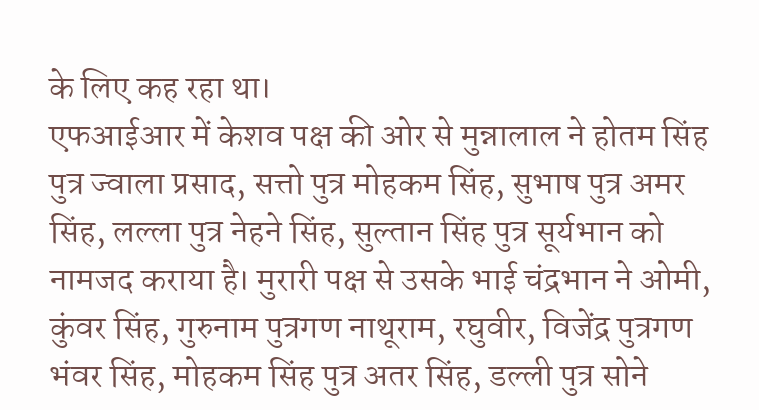के लिए कह रहा था।
एफआईआर में केशव पक्ष की ओर से मुन्नालाल ने होतम सिंह पुत्र ज्वाला प्रसाद, सत्तो पुत्र मोहकम सिंह, सुभाष पुत्र अमर सिंह, लल्ला पुत्र नेहने सिंह, सुल्तान सिंह पुत्र सूर्यभान को नामजद कराया है। मुरारी पक्ष से उसके भाई चंद्रभान ने ओमी, कुंवर सिंह, गुरुनाम पुत्रगण नाथूराम, रघुवीर, विजेंद्र पुत्रगण भंवर सिंह, मोहकम सिंह पुत्र अतर सिंह, डल्ली पुत्र सोने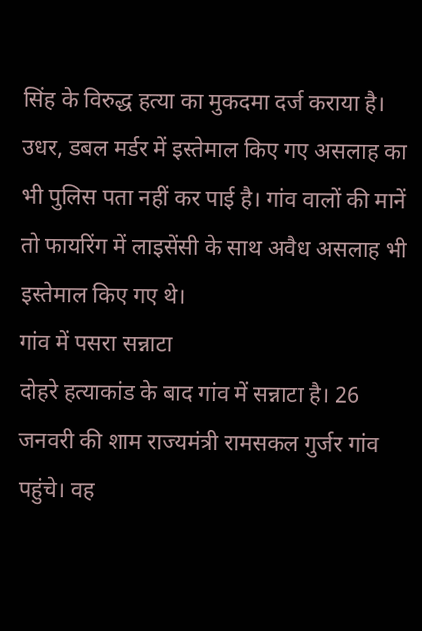सिंह के विरुद्ध हत्या का मुकदमा दर्ज कराया है। उधर, डबल मर्डर में इस्तेमाल किए गए असलाह का भी पुलिस पता नहीं कर पाई है। गांव वालों की मानें तो फायरिंग में लाइसेंसी के साथ अवैध असलाह भी इस्तेमाल किए गए थे।
गांव में पसरा सन्नाटा
दोहरे हत्याकांड के बाद गांव में सन्नाटा है। 26 जनवरी की शाम राज्यमंत्री रामसकल गुर्जर गांव पहुंचे। वह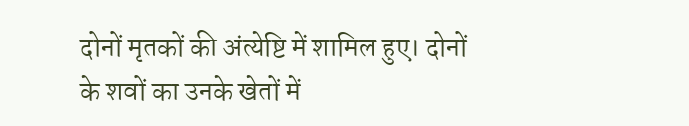दोनों मृतकों की अंत्येष्टि में शामिल हुए। दोनों के शवों का उनके खेतों में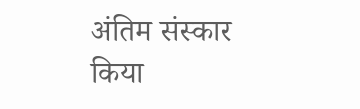अंतिम संस्कार किया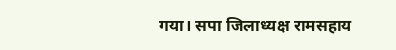गया। सपा जिलाध्यक्ष रामसहाय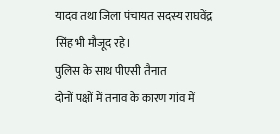यादव तथा जिला पंचायत सदस्य राघवेंद्र सिंह भी मौजूद रहे।
पुलिस के साथ पीएसी तैनात
दोनों पक्षों में तनाव के कारण गांव में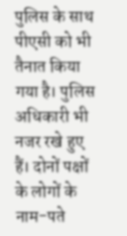पुलिस के साथ पीएसी को भी तैनात किया गया है। पुलिस अधिकारी भी नजर रखे हुए हैं। दोनों पक्षों के लोगों के नाम-पते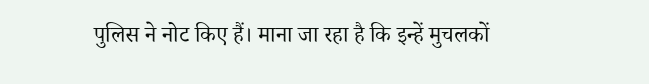पुलिस ने नोट किए हैं। माना जा रहा है कि इन्हें मुचलकों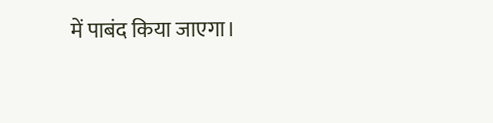में पाबंद किया जाएगा।